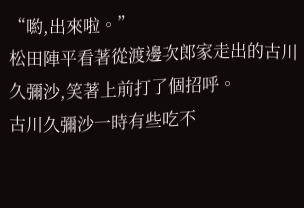“喲,出來啦。”
松田陣平看著從渡邊次郎家走出的古川久彌沙,笑著上前打了個招呼。
古川久彌沙一時有些吃不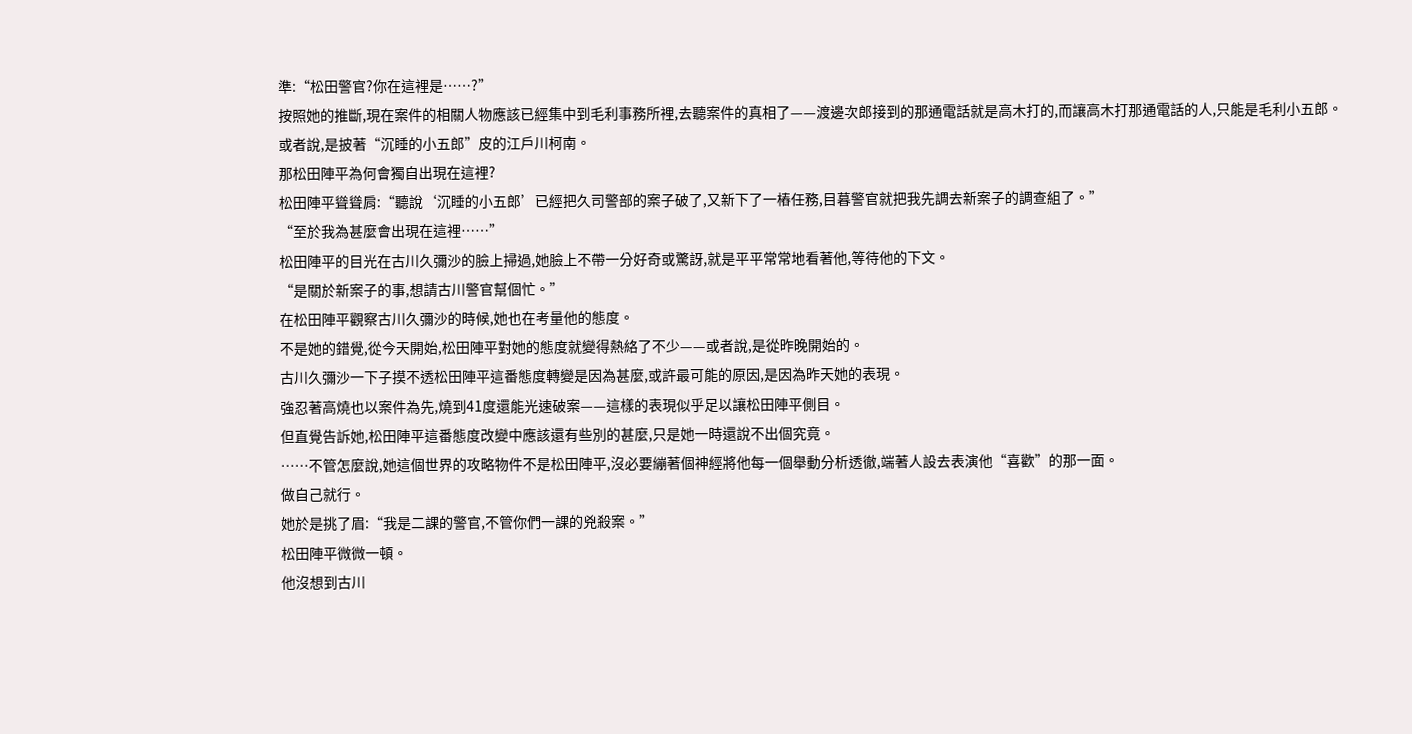準:“松田警官?你在這裡是……?”
按照她的推斷,現在案件的相關人物應該已經集中到毛利事務所裡,去聽案件的真相了——渡邊次郎接到的那通電話就是高木打的,而讓高木打那通電話的人,只能是毛利小五郎。
或者說,是披著“沉睡的小五郎”皮的江戶川柯南。
那松田陣平為何會獨自出現在這裡?
松田陣平聳聳肩:“聽說‘沉睡的小五郎’已經把久司警部的案子破了,又新下了一樁任務,目暮警官就把我先調去新案子的調查組了。”
“至於我為甚麼會出現在這裡……”
松田陣平的目光在古川久彌沙的臉上掃過,她臉上不帶一分好奇或驚訝,就是平平常常地看著他,等待他的下文。
“是關於新案子的事,想請古川警官幫個忙。”
在松田陣平觀察古川久彌沙的時候,她也在考量他的態度。
不是她的錯覺,從今天開始,松田陣平對她的態度就變得熱絡了不少——或者說,是從昨晚開始的。
古川久彌沙一下子摸不透松田陣平這番態度轉變是因為甚麼,或許最可能的原因,是因為昨天她的表現。
強忍著高燒也以案件為先,燒到41度還能光速破案——這樣的表現似乎足以讓松田陣平側目。
但直覺告訴她,松田陣平這番態度改變中應該還有些別的甚麼,只是她一時還說不出個究竟。
……不管怎麼說,她這個世界的攻略物件不是松田陣平,沒必要繃著個神經將他每一個舉動分析透徹,端著人設去表演他“喜歡”的那一面。
做自己就行。
她於是挑了眉:“我是二課的警官,不管你們一課的兇殺案。”
松田陣平微微一頓。
他沒想到古川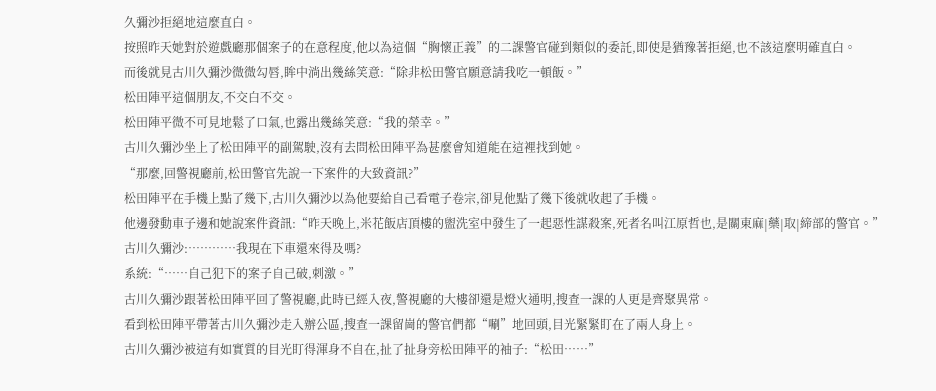久彌沙拒絕地這麼直白。
按照昨天她對於遊戲廳那個案子的在意程度,他以為這個“胸懷正義”的二課警官碰到類似的委託,即使是猶豫著拒絕,也不該這麼明確直白。
而後就見古川久彌沙微微勾唇,眸中淌出幾絲笑意:“除非松田警官願意請我吃一頓飯。”
松田陣平這個朋友,不交白不交。
松田陣平微不可見地鬆了口氣,也露出幾絲笑意:“我的榮幸。”
古川久彌沙坐上了松田陣平的副駕駛,沒有去問松田陣平為甚麼會知道能在這裡找到她。
“那麼,回警視廳前,松田警官先說一下案件的大致資訊?”
松田陣平在手機上點了幾下,古川久彌沙以為他要給自己看電子卷宗,卻見他點了幾下後就收起了手機。
他邊發動車子邊和她說案件資訊:“昨天晚上,米花飯店頂樓的盥洗室中發生了一起惡性謀殺案,死者名叫江原哲也,是關東麻|藥|取|締部的警官。”
古川久彌沙:…………我現在下車還來得及嗎?
系統:“……自己犯下的案子自己破,刺激。”
古川久彌沙跟著松田陣平回了警視廳,此時已經入夜,警視廳的大樓卻還是燈火通明,搜查一課的人更是齊聚異常。
看到松田陣平帶著古川久彌沙走入辦公區,搜查一課留崗的警官們都“唰”地回頭,目光緊緊盯在了兩人身上。
古川久彌沙被這有如實質的目光盯得渾身不自在,扯了扯身旁松田陣平的袖子:“松田……”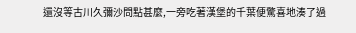還沒等古川久彌沙問點甚麼,一旁吃著漢堡的千葉便驚喜地湊了過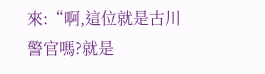來:“啊,這位就是古川警官嗎?就是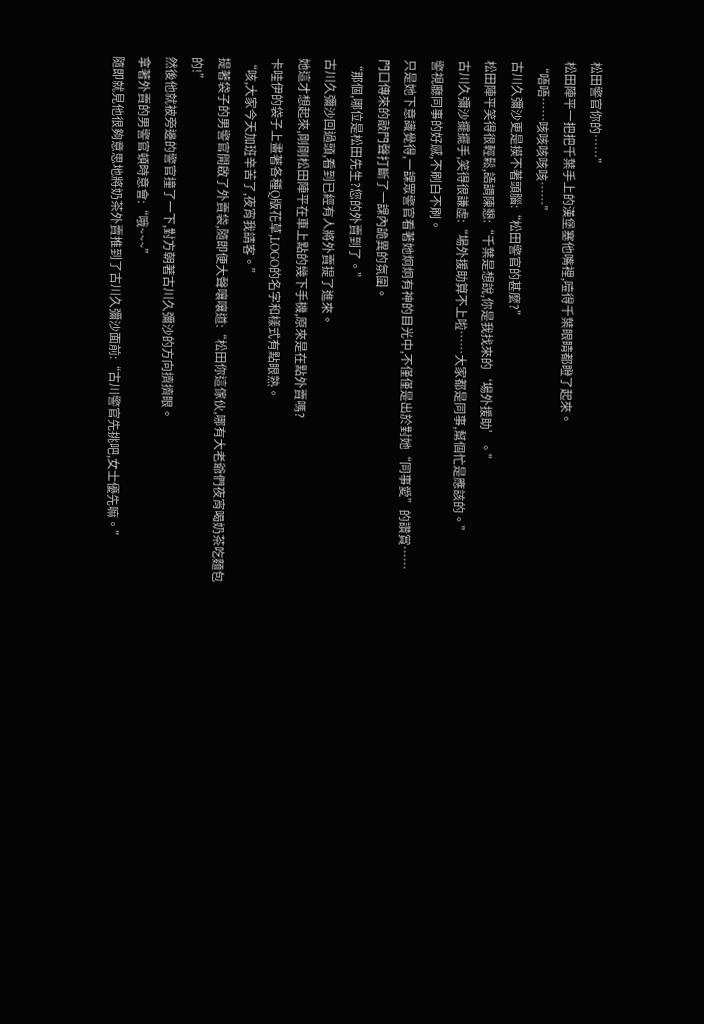松田警官你的……”
松田陣平一把把千葉手上的漢堡塞他嘴裡,噎得千葉眼睛都瞪了起來。
“唔唔……咳咳咳咳咳……”
古川久彌沙更是摸不著頭腦:“松田警官的甚麼?”
松田陣平笑得很輕鬆,語調陳懇:“千葉是想說,你是我找來的‘場外援助’。”
古川久彌沙擺擺手,笑得很謙虛:“場外援助算不上啦……大家都是同事,幫個忙是應該的。”
警視廳同事的好感,不刷白不刷。
只是她下意識覺得,一課眾警官看著她炯炯有神的目光中,不僅僅是出於對她“同事愛”的讚賞……
門口傳來的敲門聲打斷了一課內詭異的氛圍。
“那個,哪位是松田先生?您的外賣到了。”
古川久彌沙回過頭,看到已經有人將外賣提了進來。
她這才想起來,剛剛松田陣平在車上點的幾下手機,原來是在點外賣嗎?
卡哇伊的袋子上畫著各種Q版花草,LOGO的名字和樣式有點眼熟。
“咳,大家今天加班辛苦了,夜宵我請客。”
提著袋子的男警官開啟了外賣袋,隨即便大聲嚷嚷道:“松田你這傢伙,哪有大老爺們夜宵喝奶茶吃麵包的!”
然後他就被旁邊的警官撞了一下,對方朝著古川久彌沙的方向擠擠眼。
拿著外賣的男警官頓時意會:“哦~~~”
隨即就見他很夠意思地將奶茶外賣推到了古川久彌沙面前:“古川警官先挑吧,女士優先嘛。”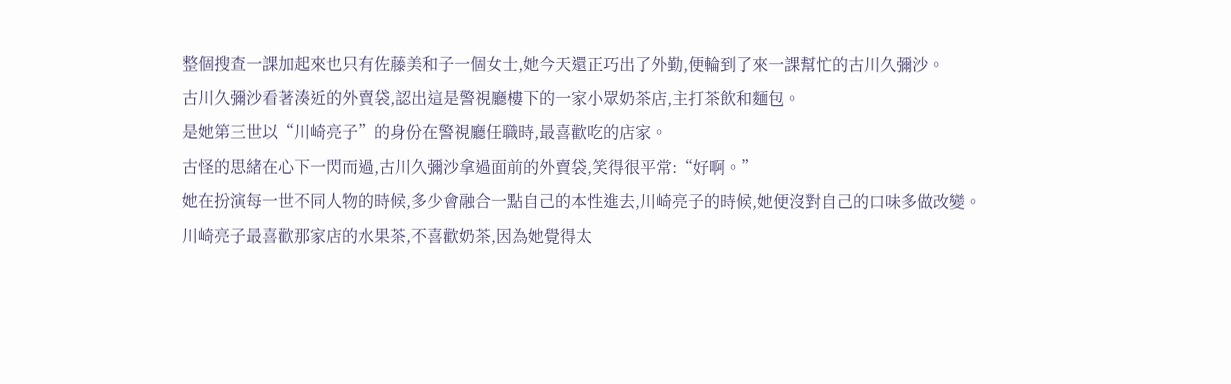整個搜查一課加起來也只有佐藤美和子一個女士,她今天還正巧出了外勤,便輪到了來一課幫忙的古川久彌沙。
古川久彌沙看著湊近的外賣袋,認出這是警視廳樓下的一家小眾奶茶店,主打茶飲和麵包。
是她第三世以“川崎亮子”的身份在警視廳任職時,最喜歡吃的店家。
古怪的思緒在心下一閃而過,古川久彌沙拿過面前的外賣袋,笑得很平常:“好啊。”
她在扮演每一世不同人物的時候,多少會融合一點自己的本性進去,川崎亮子的時候,她便沒對自己的口味多做改變。
川崎亮子最喜歡那家店的水果茶,不喜歡奶茶,因為她覺得太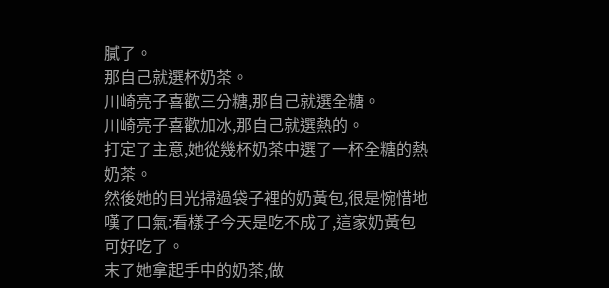膩了。
那自己就選杯奶茶。
川崎亮子喜歡三分糖,那自己就選全糖。
川崎亮子喜歡加冰,那自己就選熱的。
打定了主意,她從幾杯奶茶中選了一杯全糖的熱奶茶。
然後她的目光掃過袋子裡的奶黃包,很是惋惜地嘆了口氣:看樣子今天是吃不成了,這家奶黃包可好吃了。
末了她拿起手中的奶茶,做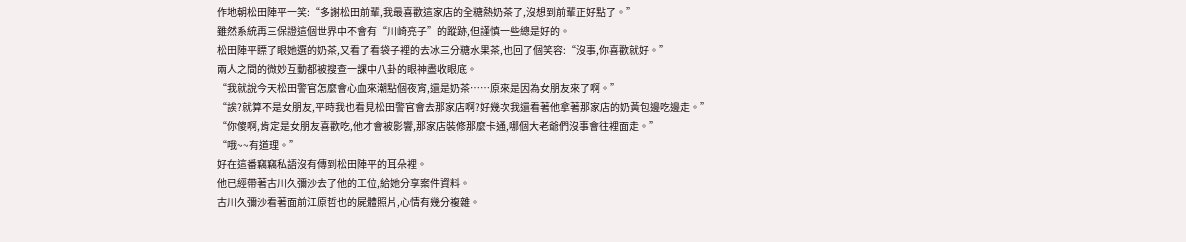作地朝松田陣平一笑:“多謝松田前輩,我最喜歡這家店的全糖熱奶茶了,沒想到前輩正好點了。”
雖然系統再三保證這個世界中不會有“川崎亮子”的蹤跡,但謹慎一些總是好的。
松田陣平瞟了眼她選的奶茶,又看了看袋子裡的去冰三分糖水果茶,也回了個笑容:“沒事,你喜歡就好。”
兩人之間的微妙互動都被搜查一課中八卦的眼神盡收眼底。
“我就說今天松田警官怎麼會心血來潮點個夜宵,還是奶茶……原來是因為女朋友來了啊。”
“誒?就算不是女朋友,平時我也看見松田警官會去那家店啊?好幾次我還看著他拿著那家店的奶黃包邊吃邊走。”
“你傻啊,肯定是女朋友喜歡吃,他才會被影響,那家店裝修那麼卡通,哪個大老爺們沒事會往裡面走。”
“哦~~有道理。”
好在這番竊竊私語沒有傳到松田陣平的耳朵裡。
他已經帶著古川久彌沙去了他的工位,給她分享案件資料。
古川久彌沙看著面前江原哲也的屍體照片,心情有幾分複雜。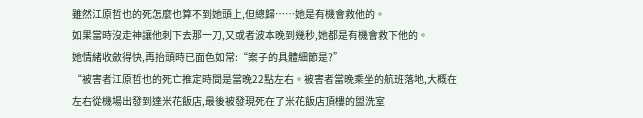雖然江原哲也的死怎麼也算不到她頭上,但總歸……她是有機會救他的。
如果當時沒走神讓他刺下去那一刀,又或者波本晚到幾秒,她都是有機會救下他的。
她情緒收斂得快,再抬頭時已面色如常:“案子的具體細節是?”
“被害者江原哲也的死亡推定時間是當晚22點左右。被害者當晚乘坐的航班落地,大概在左右從機場出發到達米花飯店,最後被發現死在了米花飯店頂樓的盥洗室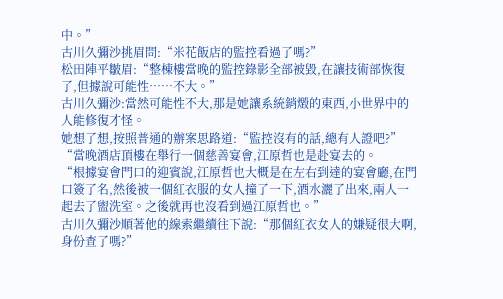中。”
古川久彌沙挑眉問:“米花飯店的監控看過了嗎?”
松田陣平皺眉:“整棟樓當晚的監控錄影全部被毀,在讓技術部恢復了,但據說可能性……不大。”
古川久彌沙:當然可能性不大,那是她讓系統銷燬的東西,小世界中的人能修復才怪。
她想了想,按照普通的辦案思路道:“監控沒有的話,總有人證吧?”
“當晚酒店頂樓在舉行一個慈善宴會,江原哲也是赴宴去的。
“根據宴會門口的迎賓說,江原哲也大概是在左右到達的宴會廳,在門口簽了名,然後被一個紅衣服的女人撞了一下,酒水灑了出來,兩人一起去了盥洗室。之後就再也沒看到過江原哲也。”
古川久彌沙順著他的線索繼續往下說:“那個紅衣女人的嫌疑很大啊,身份查了嗎?”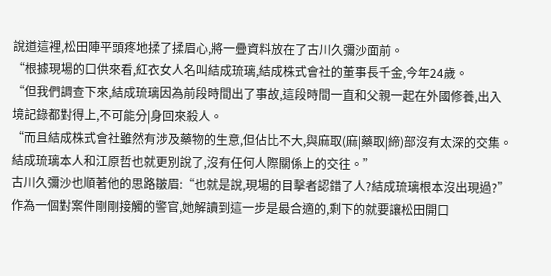說道這裡,松田陣平頭疼地揉了揉眉心,將一疊資料放在了古川久彌沙面前。
“根據現場的口供來看,紅衣女人名叫結成琉璃,結成株式會社的董事長千金,今年24歲。
“但我們調查下來,結成琉璃因為前段時間出了事故,這段時間一直和父親一起在外國修養,出入境記錄都對得上,不可能分|身回來殺人。
“而且結成株式會社雖然有涉及藥物的生意,但佔比不大,與麻取(麻|藥取|締)部沒有太深的交集。結成琉璃本人和江原哲也就更別說了,沒有任何人際關係上的交往。”
古川久彌沙也順著他的思路皺眉:“也就是說,現場的目擊者認錯了人?結成琉璃根本沒出現過?”
作為一個對案件剛剛接觸的警官,她解讀到這一步是最合適的,剩下的就要讓松田開口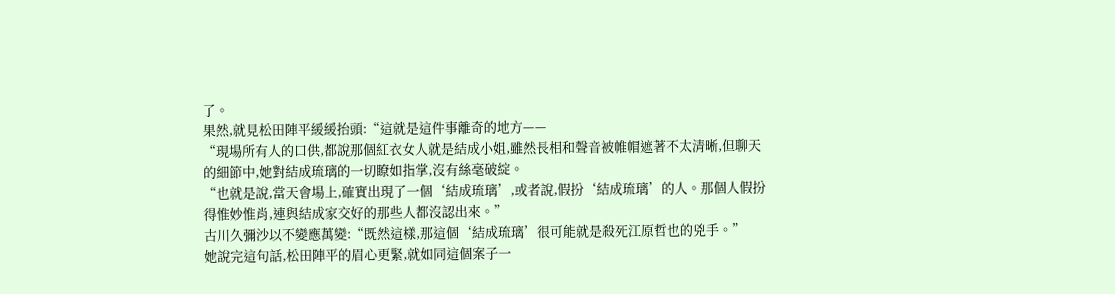了。
果然,就見松田陣平緩緩抬頭:“這就是這件事離奇的地方——
“現場所有人的口供,都說那個紅衣女人就是結成小姐,雖然長相和聲音被帷帽遮著不太清晰,但聊天的細節中,她對結成琉璃的一切瞭如指掌,沒有絲毫破綻。
“也就是說,當天會場上,確實出現了一個‘結成琉璃’,或者說,假扮‘結成琉璃’的人。那個人假扮得惟妙惟肖,連與結成家交好的那些人都沒認出來。”
古川久彌沙以不變應萬變:“既然這樣,那這個‘結成琉璃’很可能就是殺死江原哲也的兇手。”
她說完這句話,松田陣平的眉心更緊,就如同這個案子一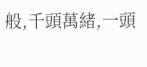般,千頭萬緒,一頭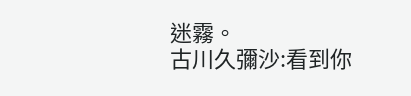迷霧。
古川久彌沙:看到你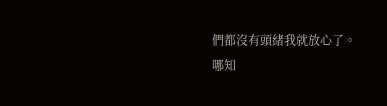們都沒有頭緒我就放心了。
哪知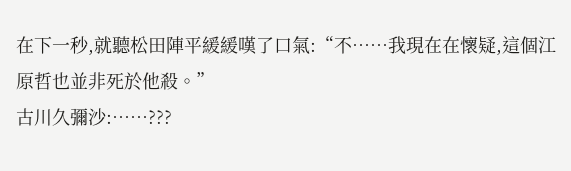在下一秒,就聽松田陣平緩緩嘆了口氣:“不……我現在在懷疑,這個江原哲也並非死於他殺。”
古川久彌沙:……???